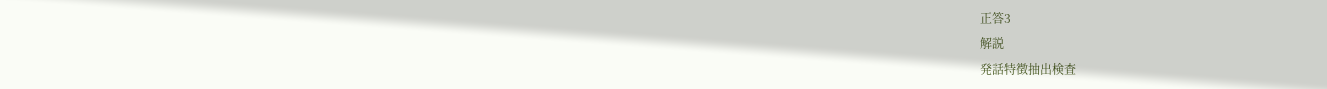正答3
解説
発話特徴抽出検査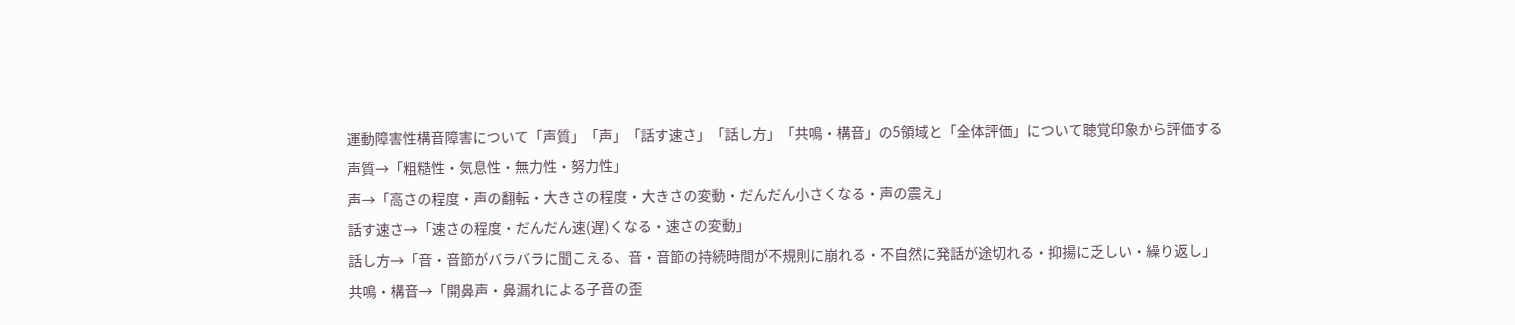運動障害性構音障害について「声質」「声」「話す速さ」「話し方」「共鳴・構音」の5領域と「全体評価」について聴覚印象から評価する
声質→「粗糙性・気息性・無力性・努力性」
声→「高さの程度・声の翻転・大きさの程度・大きさの変動・だんだん小さくなる・声の震え」
話す速さ→「速さの程度・だんだん速(遅)くなる・速さの変動」
話し方→「音・音節がバラバラに聞こえる、音・音節の持続時間が不規則に崩れる・不自然に発話が途切れる・抑揚に乏しい・繰り返し」
共鳴・構音→「開鼻声・鼻漏れによる子音の歪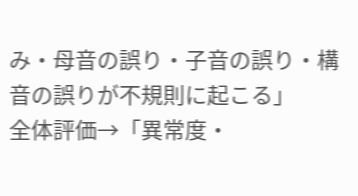み・母音の誤り・子音の誤り・構音の誤りが不規則に起こる」
全体評価→「異常度・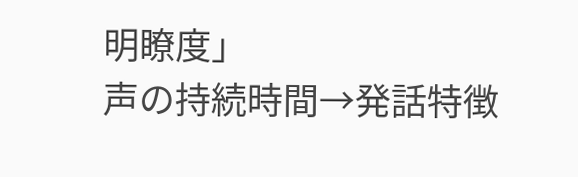明瞭度」
声の持続時間→発話特徴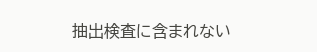抽出検査に含まれない